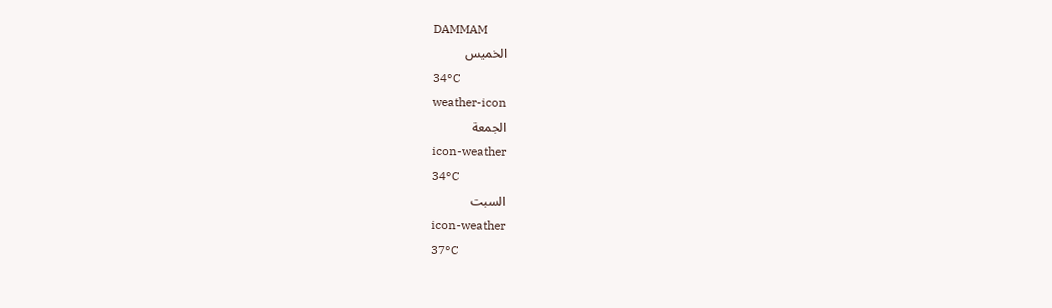DAMMAM
الخميس
34°C
weather-icon
الجمعة
icon-weather
34°C
السبت
icon-weather
37°C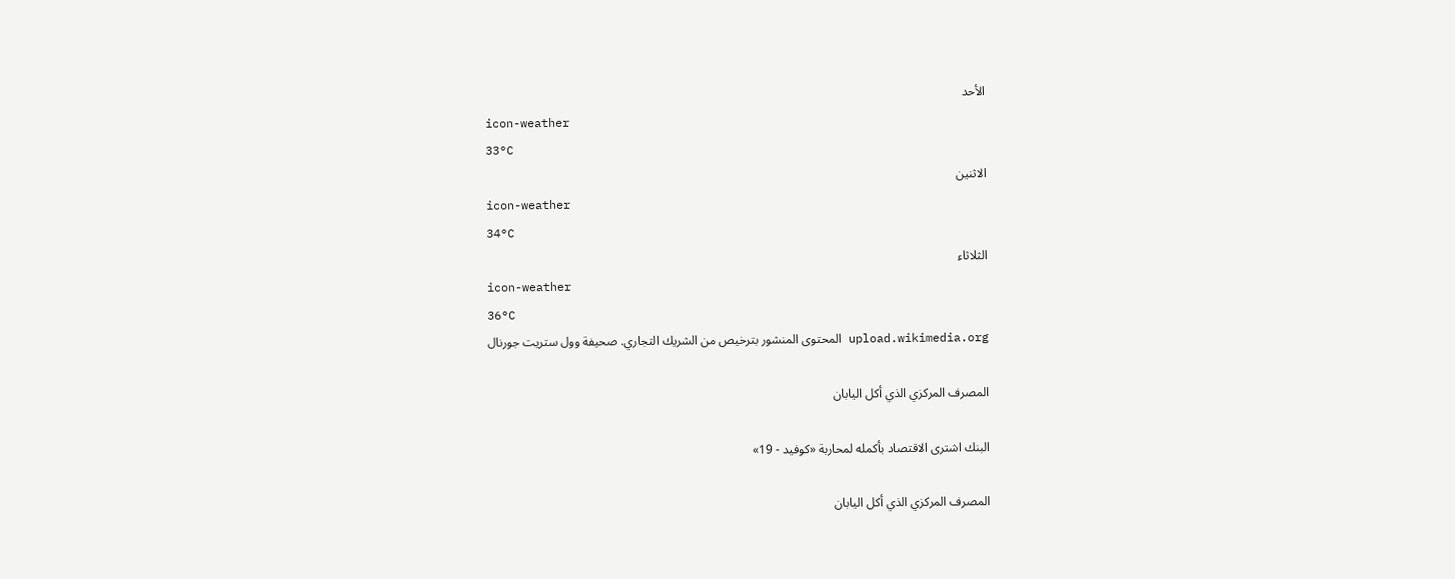الأحد
icon-weather
33°C
الاثنين
icon-weather
34°C
الثلاثاء
icon-weather
36°C
upload.wikimedia.org المحتوى المنشور بترخيص من الشريك التجاري. صحيفة وول ستريت جورنال

المصرف المركزي الذي أكل اليابان

البنك اشترى الاقتصاد بأكمله لمحاربة «كوفيد - 19»

المصرف المركزي الذي أكل اليابان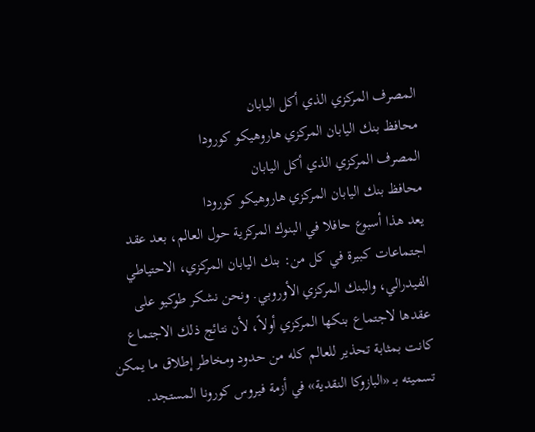المصرف المركزي الذي أكل اليابان
محافظ بنك اليابان المركزي هاروهيكو كورودا
المصرف المركزي الذي أكل اليابان
محافظ بنك اليابان المركزي هاروهيكو كورودا
يعد هذا أسبوع حافلا في البنوك المركزية حول العالم، بعد عقد اجتماعات كبيرة في كل من: بنك اليابان المركزي، الاحتياطي الفيدرالي، والبنك المركزي الأوروبي. ونحن نشكر طوكيو على عقدها لاجتماع بنكها المركزي أولاً، لأن نتائج ذلك الاجتماع كانت بمثابة تحذير للعالم كله من حدود ومخاطر إطلاق ما يمكن تسميته بـ «البازوكا النقدية» في أزمة فيروس كورونا المستجد.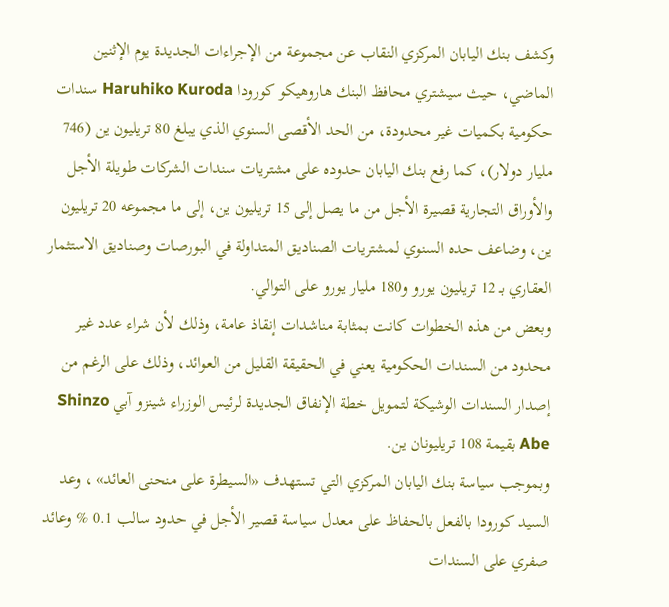وكشف بنك اليابان المركزي النقاب عن مجموعة من الإجراءات الجديدة يوم الإثنين الماضي، حيث سيشتري محافظ البنك هاروهيكو كورودا Haruhiko Kuroda سندات حكومية بكميات غير محدودة، من الحد الأقصى السنوي الذي يبلغ 80 تريليون ين (746 مليار دولار)، كما رفع بنك اليابان حدوده على مشتريات سندات الشركات طويلة الأجل والأوراق التجارية قصيرة الأجل من ما يصل إلى 15 تريليون ين، إلى ما مجموعه 20 تريليون ين، وضاعف حده السنوي لمشتريات الصناديق المتداولة في البورصات وصناديق الاستثمار العقاري بـ 12 تريليون يورو و180 مليار يورو على التوالي.
وبعض من هذه الخطوات كانت بمثابة مناشدات إنقاذ عامة، وذلك لأن شراء عدد غير محدود من السندات الحكومية يعني في الحقيقة القليل من العوائد، وذلك على الرغم من إصدار السندات الوشيكة لتمويل خطة الإنفاق الجديدة لرئيس الوزراء شينزو آبي Shinzo Abe بقيمة 108 تريليونان ين.
وبموجب سياسة بنك اليابان المركزي التي تستهدف «السيطرة على منحنى العائد» ، وعد السيد كورودا بالفعل بالحفاظ على معدل سياسة قصير الأجل في حدود سالب 0.1 % وعائد صفري على السندات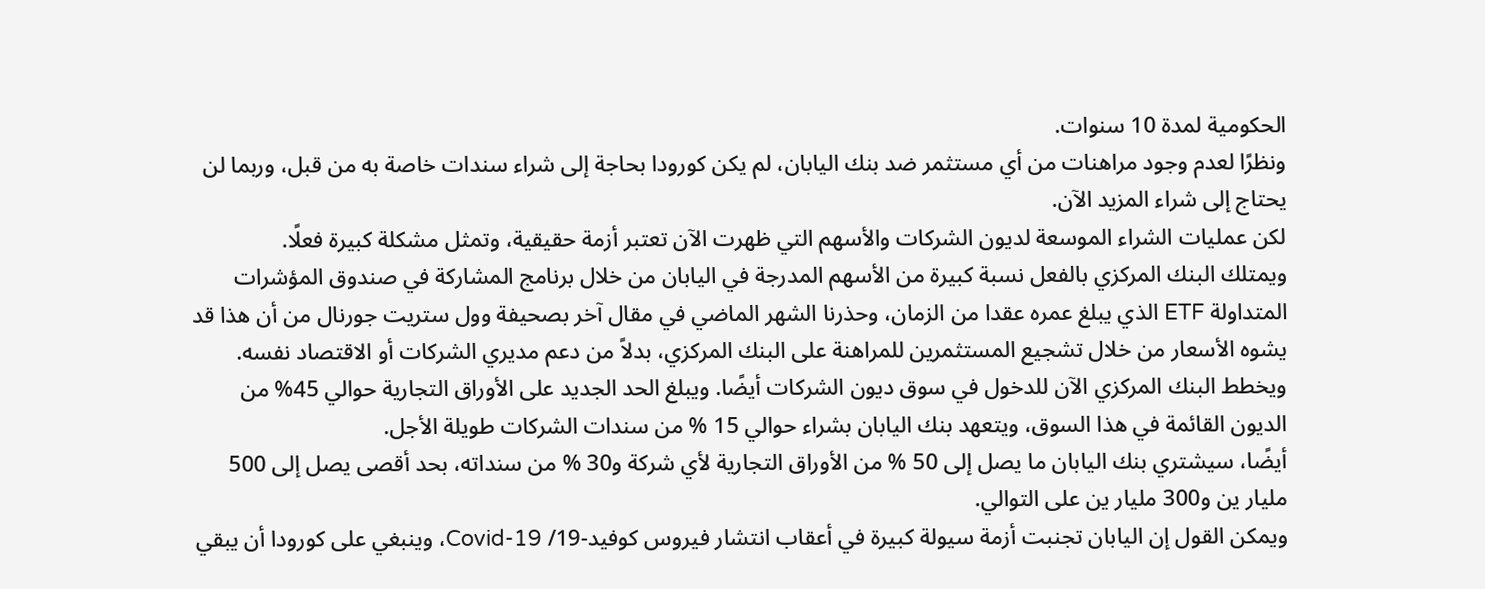الحكومية لمدة 10 سنوات.
ونظرًا لعدم وجود مراهنات من أي مستثمر ضد بنك اليابان، لم يكن كورودا بحاجة إلى شراء سندات خاصة به من قبل، وربما لن يحتاج إلى شراء المزيد الآن.
لكن عمليات الشراء الموسعة لديون الشركات والأسهم التي ظهرت الآن تعتبر أزمة حقيقية، وتمثل مشكلة كبيرة فعلًا.
ويمتلك البنك المركزي بالفعل نسبة كبيرة من الأسهم المدرجة في اليابان من خلال برنامج المشاركة في صندوق المؤشرات المتداولة ETF الذي يبلغ عمره عقدا من الزمان، وحذرنا الشهر الماضي في مقال آخر بصحيفة وول ستريت جورنال من أن هذا قد يشوه الأسعار من خلال تشجيع المستثمرين للمراهنة على البنك المركزي، بدلاً من دعم مديري الشركات أو الاقتصاد نفسه.
ويخطط البنك المركزي الآن للدخول في سوق ديون الشركات أيضًا. ويبلغ الحد الجديد على الأوراق التجارية حوالي 45% من الديون القائمة في هذا السوق، ويتعهد بنك اليابان بشراء حوالي 15 % من سندات الشركات طويلة الأجل.
أيضًا، سيشتري بنك اليابان ما يصل إلى 50 % من الأوراق التجارية لأي شركة و30 % من سنداته، بحد أقصى يصل إلى 500 مليار ين و300 مليار ين على التوالي.
ويمكن القول إن اليابان تجنبت أزمة سيولة كبيرة في أعقاب انتشار فيروس كوفيد-19/ Covid-19، وينبغي على كورودا أن يبقي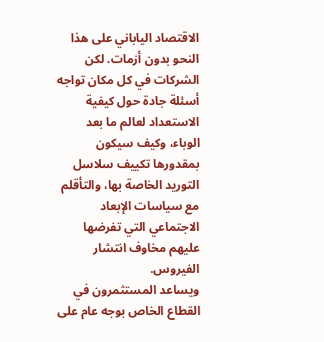الاقتصاد الياباني على هذا النحو بدون أزمات. لكن الشركات في كل مكان تواجه أسئلة جادة حول كيفية الاستعداد لعالم ما بعد الوباء، وكيف سيكون بمقدورها تكييف سلاسل التوريد الخاصة بها، والتأقلم مع سياسات الإبعاد الاجتماعي التي تفرضها عليهم مخاوف انتشار الفيروس.
ويساعد المستثمرون في القطاع الخاص بوجه عام على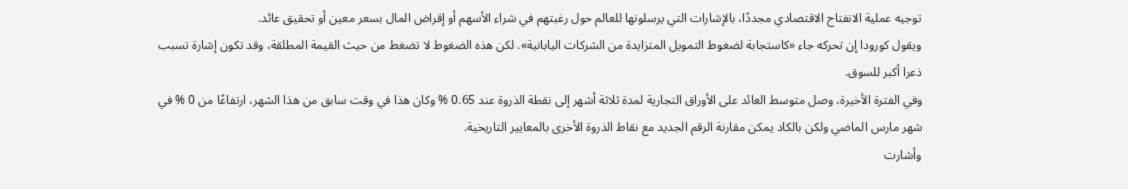توجيه عملية الانفتاح الاقتصادي مجددًا، بالإشارات التي يرسلونها للعالم حول رغبتهم في شراء الأسهم أو إقراض المال بسعر معين أو تحقيق عائد.
ويقول كورودا إن تحركه جاء «كاستجابة لضغوط التمويل المتزايدة من الشركات اليابانية». لكن هذه الضغوط لا تضغط من حيث القيمة المطلقة، وقد تكون إشارة تسبب ذعرا أكبر للسوق.
وفي الفترة الأخيرة، وصل متوسط العائد على الأوراق التجارية لمدة ثلاثة أشهر إلى نقطة الذروة عند 0.65 % وكان هذا في وقت سابق من هذا الشهر، ارتفاعًا من 0 % في شهر مارس الماضي ولكن بالكاد يمكن مقارنة الرقم الجديد مع نقاط الذروة الأخرى بالمعايير التاريخية.
وأشارت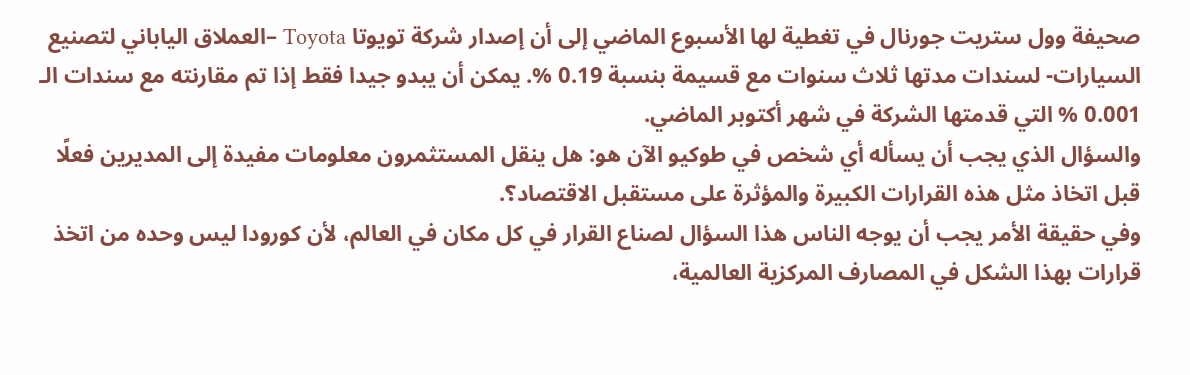صحيفة وول ستريت جورنال في تغطية لها الأسبوع الماضي إلى أن إصدار شركة تويوتا Toyota –العملاق الياباني لتصنيع السيارات- لسندات مدتها ثلاث سنوات مع قسيمة بنسبة 0.19 %. يمكن أن يبدو جيدا فقط إذا تم مقارنته مع سندات الـ 0.001 % التي قدمتها الشركة في شهر أكتوبر الماضي.
والسؤال الذي يجب أن يسأله أي شخص في طوكيو الآن هو: هل ينقل المستثمرون معلومات مفيدة إلى المديرين فعلًا قبل اتخاذ مثل هذه القرارات الكبيرة والمؤثرة على مستقبل الاقتصاد؟.
وفي حقيقة الأمر يجب أن يوجه الناس هذا السؤال لصناع القرار في كل مكان في العالم، لأن كورودا ليس وحده من اتخذ قرارات بهذا الشكل في المصارف المركزية العالمية،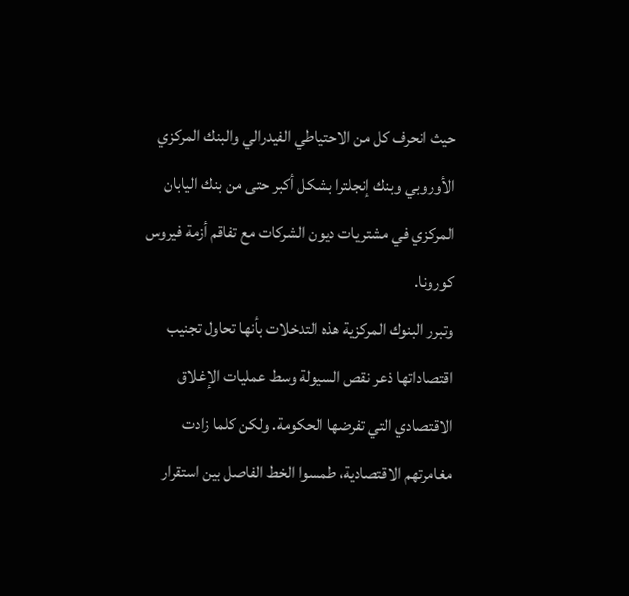حيث انحرف كل من الاحتياطي الفيدرالي والبنك المركزي الأوروبي وبنك إنجلترا بشكل أكبر حتى من بنك اليابان المركزي في مشتريات ديون الشركات مع تفاقم أزمة فيروس كورونا.
وتبرر البنوك المركزية هذه التدخلات بأنها تحاول تجنيب اقتصاداتها ذعر نقص السيولة وسط عمليات الإغلاق الاقتصادي التي تفرضها الحكومة. ولكن كلما زادت مغامرتهم الاقتصادية، طمسوا الخط الفاصل بين استقرار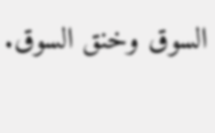السوق وخنق السوق.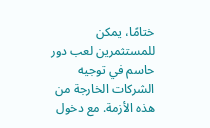ختامًا، يمكن للمستثمرين لعب دور حاسم في توجيه الشركات الخارجة من هذه الأزمة. مع دخول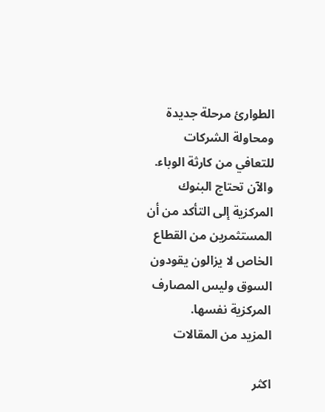الطوارئ مرحلة جديدة ومحاولة الشركات للتعافي من كارثة الوباء. والآن تحتاج البنوك المركزية إلى التأكد من أن المستثمرين من القطاع الخاص لا يزالون يقودون السوق وليس المصارف المركزية نفسها.
المزيد من المقالات

اكثر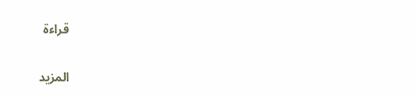قراءة

المزيد